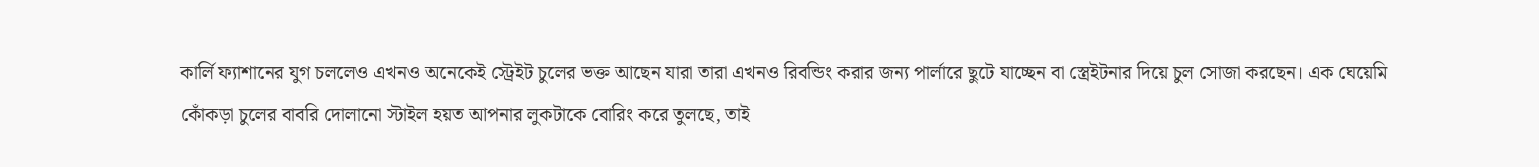কার্লি ফ্যাশানের যুগ চললেও এখনও অনেকেই স্ট্রেইট চুলের ভক্ত আছেন যারা তারা এখনও রিবন্ডিং করার জন্য পার্লারে ছুটে যাচ্ছেন বা স্ত্রেইটনার দিয়ে চুল সোজা করছেন। এক ঘেয়েমি কোঁকড়া চুলের বাবরি দোলানো স্টাইল হয়ত আপনার লুকটাকে বোরিং করে তুলছে, তাই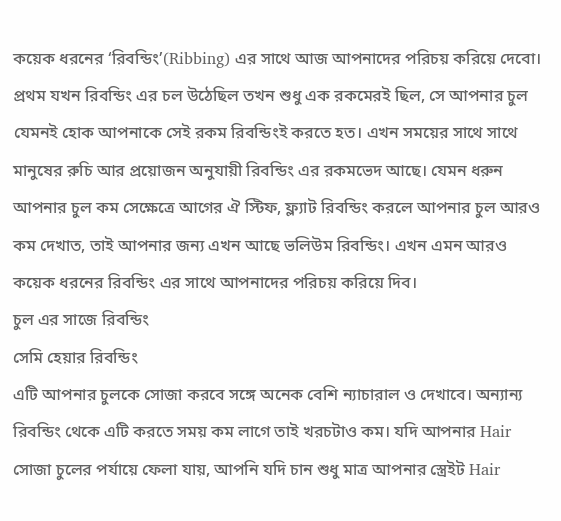কয়েক ধরনের ‘রিবন্ডিং’(Ribbing) এর সাথে আজ আপনাদের পরিচয় করিয়ে দেবো। প্রথম যখন রিবন্ডিং এর চল উঠেছিল তখন শুধু এক রকমেরই ছিল, সে আপনার চুল যেমনই হোক আপনাকে সেই রকম রিবন্ডিংই করতে হত। এখন সময়ের সাথে সাথে মানুষের রুচি আর প্রয়োজন অনুযায়ী রিবন্ডিং এর রকমভেদ আছে। যেমন ধরুন আপনার চুল কম সেক্ষেত্রে আগের ঐ স্টিফ, ফ্ল্যাট রিবন্ডিং করলে আপনার চুল আরও কম দেখাত, তাই আপনার জন্য এখন আছে ভলিউম রিবন্ডিং। এখন এমন আরও কয়েক ধরনের রিবন্ডিং এর সাথে আপনাদের পরিচয় করিয়ে দিব।
চুল এর সাজে রিবন্ডিং
সেমি হেয়ার রিবন্ডিং
এটি আপনার চুলকে সোজা করবে সঙ্গে অনেক বেশি ন্যাচারাল ও দেখাবে। অন্যান্য রিবন্ডিং থেকে এটি করতে সময় কম লাগে তাই খরচটাও কম। যদি আপনার Hair সোজা চুলের পর্যায়ে ফেলা যায়, আপনি যদি চান শুধু মাত্র আপনার স্ত্রেইট Hair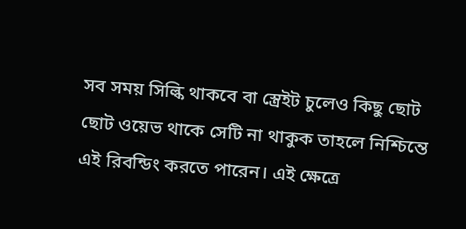সব সময় সিল্কি থাকবে বা স্ত্রেইট চুলেও কিছু ছোট ছোট ওয়েভ থাকে সেটি না থাকুক তাহলে নিশ্চিন্তে এই রিবন্ডিং করতে পারেন। এই ক্ষেত্রে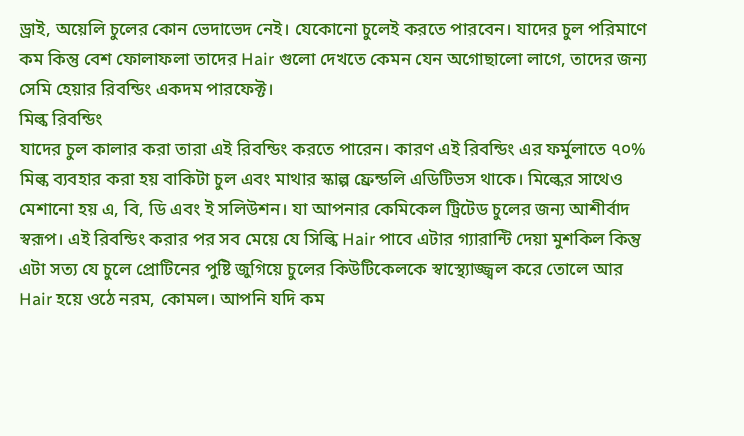ড্রাই, অয়েলি চুলের কোন ভেদাভেদ নেই। যেকোনো চুলেই করতে পারবেন। যাদের চুল পরিমাণে কম কিন্তু বেশ ফোলাফলা তাদের Hair গুলো দেখতে কেমন যেন অগোছালো লাগে, তাদের জন্য সেমি হেয়ার রিবন্ডিং একদম পারফেক্ট।
মিল্ক রিবন্ডিং
যাদের চুল কালার করা তারা এই রিবন্ডিং করতে পারেন। কারণ এই রিবন্ডিং এর ফর্মুলাতে ৭০% মিল্ক ব্যবহার করা হয় বাকিটা চুল এবং মাথার স্কাল্প ফ্রেন্ডলি এডিটিভস থাকে। মিল্কের সাথেও মেশানো হয় এ, বি, ডি এবং ই সলিউশন। যা আপনার কেমিকেল ট্রিটেড চুলের জন্য আশীর্বাদ স্বরূপ। এই রিবন্ডিং করার পর সব মেয়ে যে সিল্কি Hair পাবে এটার গ্যারান্টি দেয়া মুশকিল কিন্তু এটা সত্য যে চুলে প্রোটিনের পুষ্টি জুগিয়ে চুলের কিউটিকেলকে স্বাস্থ্যোজ্জ্বল করে তোলে আর Hair হয়ে ওঠে নরম, কোমল। আপনি যদি কম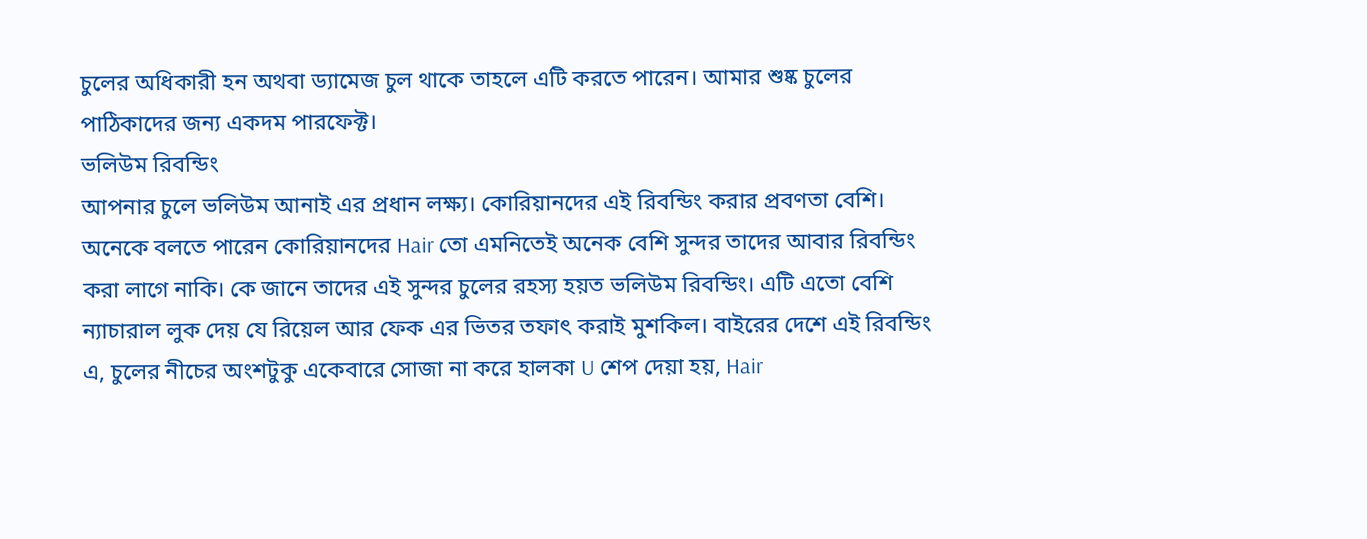চুলের অধিকারী হন অথবা ড্যামেজ চুল থাকে তাহলে এটি করতে পারেন। আমার শুষ্ক চুলের পাঠিকাদের জন্য একদম পারফেক্ট।
ভলিউম রিবন্ডিং
আপনার চুলে ভলিউম আনাই এর প্রধান লক্ষ্য। কোরিয়ানদের এই রিবন্ডিং করার প্রবণতা বেশি। অনেকে বলতে পারেন কোরিয়ানদের Hair তো এমনিতেই অনেক বেশি সুন্দর তাদের আবার রিবন্ডিং করা লাগে নাকি। কে জানে তাদের এই সুন্দর চুলের রহস্য হয়ত ভলিউম রিবন্ডিং। এটি এতো বেশি ন্যাচারাল লুক দেয় যে রিয়েল আর ফেক এর ভিতর তফাৎ করাই মুশকিল। বাইরের দেশে এই রিবন্ডিং এ, চুলের নীচের অংশটুকু একেবারে সোজা না করে হালকা U শেপ দেয়া হয়, Hair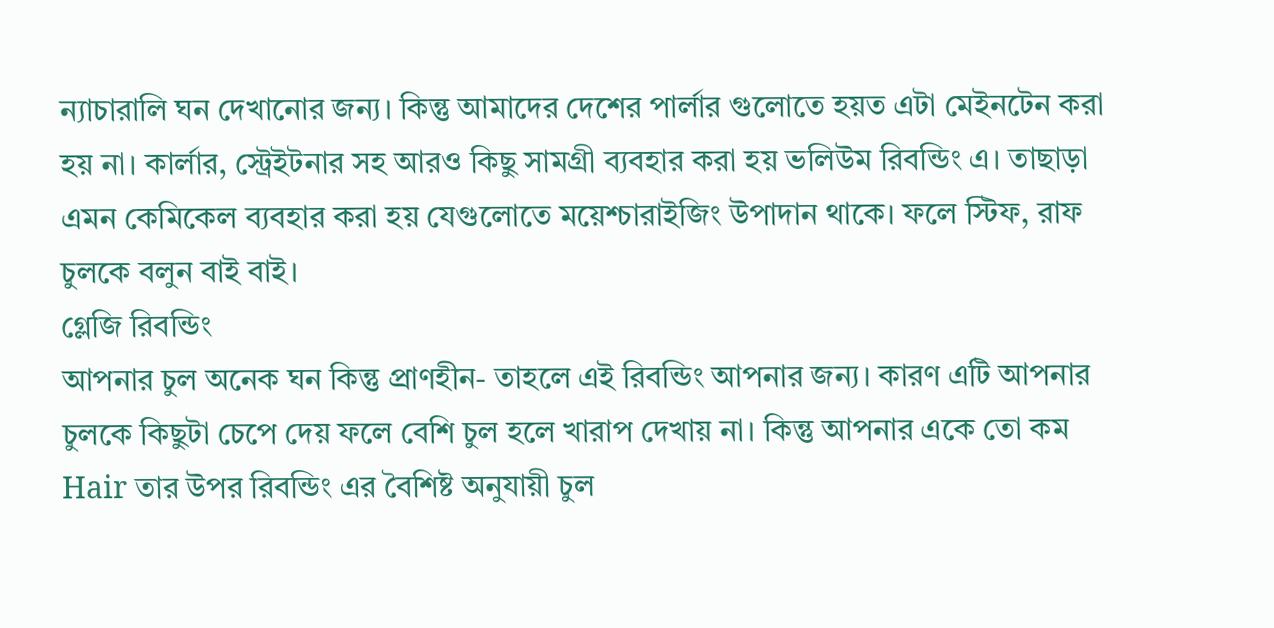ন্যাচারালি ঘন দেখানোর জন্য। কিন্তু আমাদের দেশের পার্লার গুলোতে হয়ত এটা মেইনটেন করা হয় না। কার্লার, স্ট্রেইটনার সহ আরও কিছু সামগ্রী ব্যবহার করা হয় ভলিউম রিবন্ডিং এ। তাছাড়া এমন কেমিকেল ব্যবহার করা হয় যেগুলোতে ময়েশ্চারাইজিং উপাদান থাকে। ফলে স্টিফ, রাফ চুলকে বলুন বাই বাই।
গ্লেজি রিবন্ডিং
আপনার চুল অনেক ঘন কিন্তু প্রাণহীন- তাহলে এই রিবন্ডিং আপনার জন্য। কারণ এটি আপনার চুলকে কিছুটা চেপে দেয় ফলে বেশি চুল হলে খারাপ দেখায় না। কিন্তু আপনার একে তো কম Hair তার উপর রিবন্ডিং এর বৈশিষ্ট অনুযায়ী চুল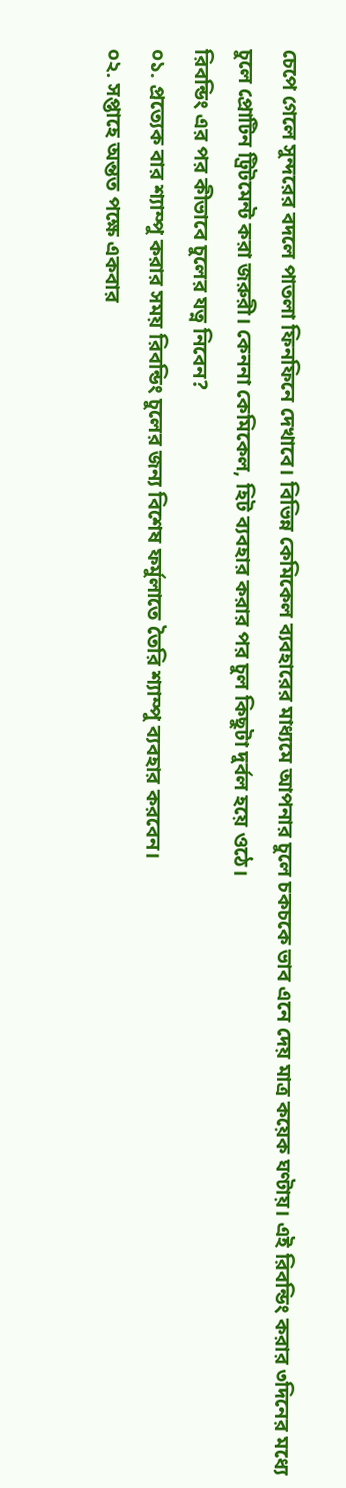চেপে গেলে সুন্দরের বদলে পাতলা ফিনফিনে দেখাবে। বিভিন্ন কেমিকেল ব্যবহারের মাধ্যমে আপনার চুলে চকচকে ভাব এনে দেয় মাত্র কয়েক ঘণ্টায়। এই রিবন্ডিং করার ৩দিনের মধ্যে চুলে প্রোটিন ট্রিটমেন্ট করা জরুরী। কেননা কেমিকেল, হিট ব্যবহার করার পর চুল কিছুটা দুর্বল হয়ে ওঠে।
রিবন্ডিং এর পর কীভাবে চুলের যত্ন নিবেন?
০১. প্রত্যেক বার শ্যাম্পু করার সময় রিবন্ডিং চুলের জন্য বিশেষ ফর্মুলাতে তৈরি শ্যাম্পু ব্যবহার করবেন।
০২. সপ্তাহে অন্তত পক্ষে একবার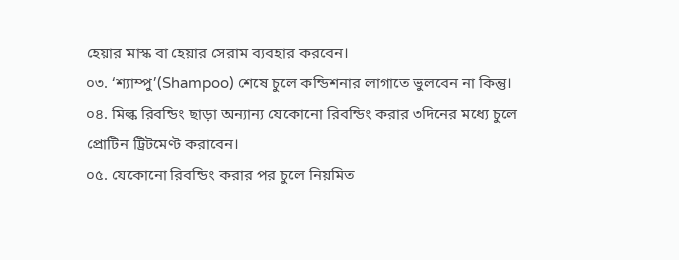হেয়ার মাস্ক বা হেয়ার সেরাম ব্যবহার করবেন।
০৩. ‘শ্যাম্পু’(Shampoo) শেষে চুলে কন্ডিশনার লাগাতে ভুলবেন না কিন্তু।
০৪. মিল্ক রিবন্ডিং ছাড়া অন্যান্য যেকোনো রিবন্ডিং করার ৩দিনের মধ্যে চুলে প্রোটিন ট্রিটমেণ্ট করাবেন।
০৫. যেকোনো রিবন্ডিং করার পর চুলে নিয়মিত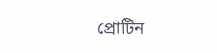প্রোটিন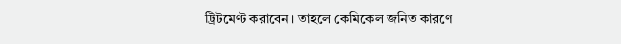ট্রিটমেণ্ট করাবেন। তাহলে কেমিকেল জনিত কারণে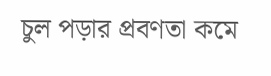চুল পড়ার প্রবণতা কমে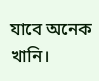যাবে অনেক খানি।